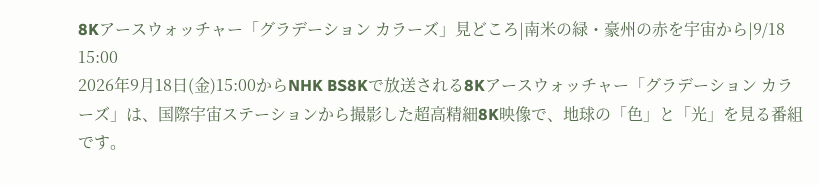8Kアースウォッチャー「グラデーション カラーズ」見どころ|南米の緑・豪州の赤を宇宙から|9/18 15:00
2026年9月18日(金)15:00からNHK BS8Kで放送される8Kアースウォッチャー「グラデーション カラーズ」は、国際宇宙ステーションから撮影した超高精細8K映像で、地球の「色」と「光」を見る番組です。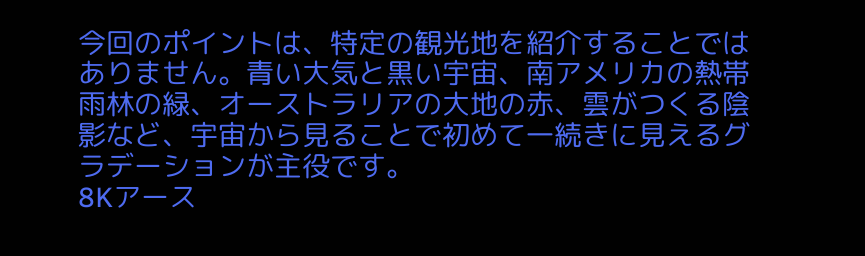今回のポイントは、特定の観光地を紹介することではありません。青い大気と黒い宇宙、南アメリカの熱帯雨林の緑、オーストラリアの大地の赤、雲がつくる陰影など、宇宙から見ることで初めて一続きに見えるグラデーションが主役です。
8Kアース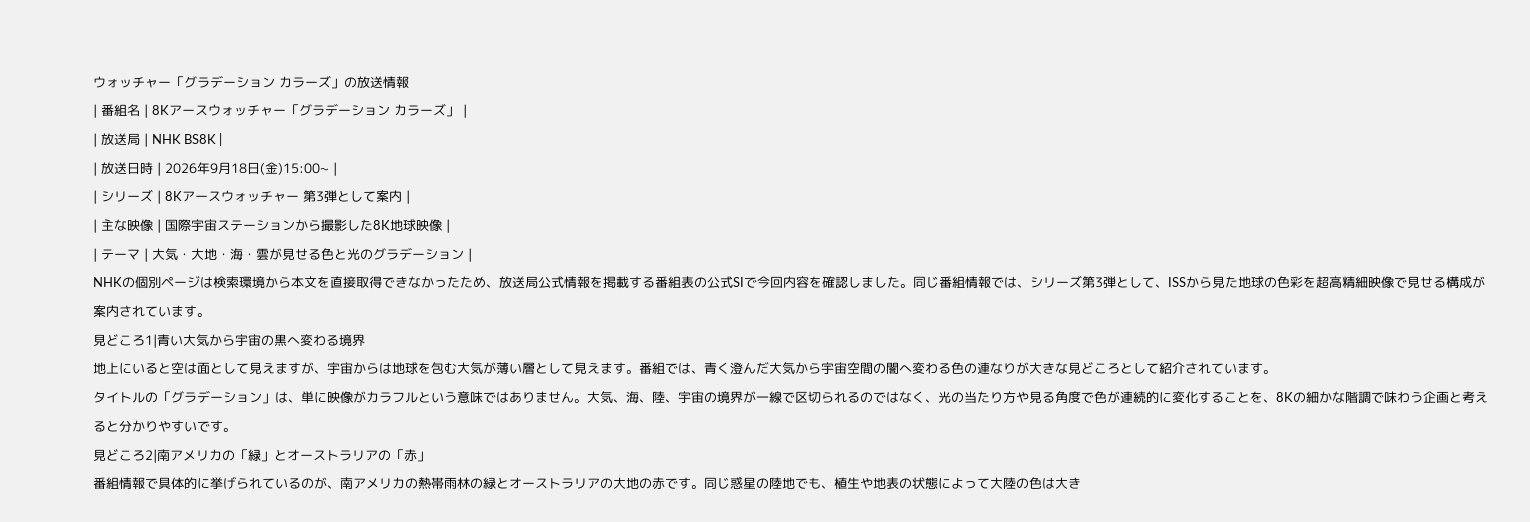ウォッチャー「グラデーション カラーズ」の放送情報
| 番組名 | 8Kアースウォッチャー「グラデーション カラーズ」 |
| 放送局 | NHK BS8K |
| 放送日時 | 2026年9月18日(金)15:00~ |
| シリーズ | 8Kアースウォッチャー 第3弾として案内 |
| 主な映像 | 国際宇宙ステーションから撮影した8K地球映像 |
| テーマ | 大気・大地・海・雲が見せる色と光のグラデーション |
NHKの個別ページは検索環境から本文を直接取得できなかったため、放送局公式情報を掲載する番組表の公式SIで今回内容を確認しました。同じ番組情報では、シリーズ第3弾として、ISSから見た地球の色彩を超高精細映像で見せる構成が案内されています。
見どころ1|青い大気から宇宙の黒へ変わる境界
地上にいると空は面として見えますが、宇宙からは地球を包む大気が薄い層として見えます。番組では、青く澄んだ大気から宇宙空間の闇へ変わる色の連なりが大きな見どころとして紹介されています。
タイトルの「グラデーション」は、単に映像がカラフルという意味ではありません。大気、海、陸、宇宙の境界が一線で区切られるのではなく、光の当たり方や見る角度で色が連続的に変化することを、8Kの細かな階調で味わう企画と考えると分かりやすいです。
見どころ2|南アメリカの「緑」とオーストラリアの「赤」
番組情報で具体的に挙げられているのが、南アメリカの熱帯雨林の緑とオーストラリアの大地の赤です。同じ惑星の陸地でも、植生や地表の状態によって大陸の色は大き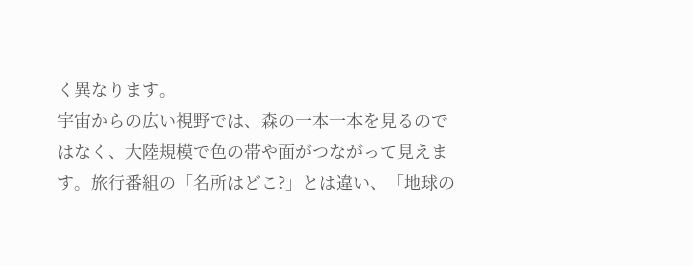く異なります。
宇宙からの広い視野では、森の一本一本を見るのではなく、大陸規模で色の帯や面がつながって見えます。旅行番組の「名所はどこ?」とは違い、「地球の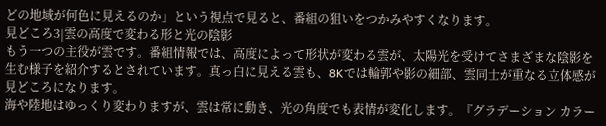どの地域が何色に見えるのか」という視点で見ると、番組の狙いをつかみやすくなります。
見どころ3|雲の高度で変わる形と光の陰影
もう一つの主役が雲です。番組情報では、高度によって形状が変わる雲が、太陽光を受けてさまざまな陰影を生む様子を紹介するとされています。真っ白に見える雲も、8Kでは輪郭や影の細部、雲同士が重なる立体感が見どころになります。
海や陸地はゆっくり変わりますが、雲は常に動き、光の角度でも表情が変化します。『グラデーション カラー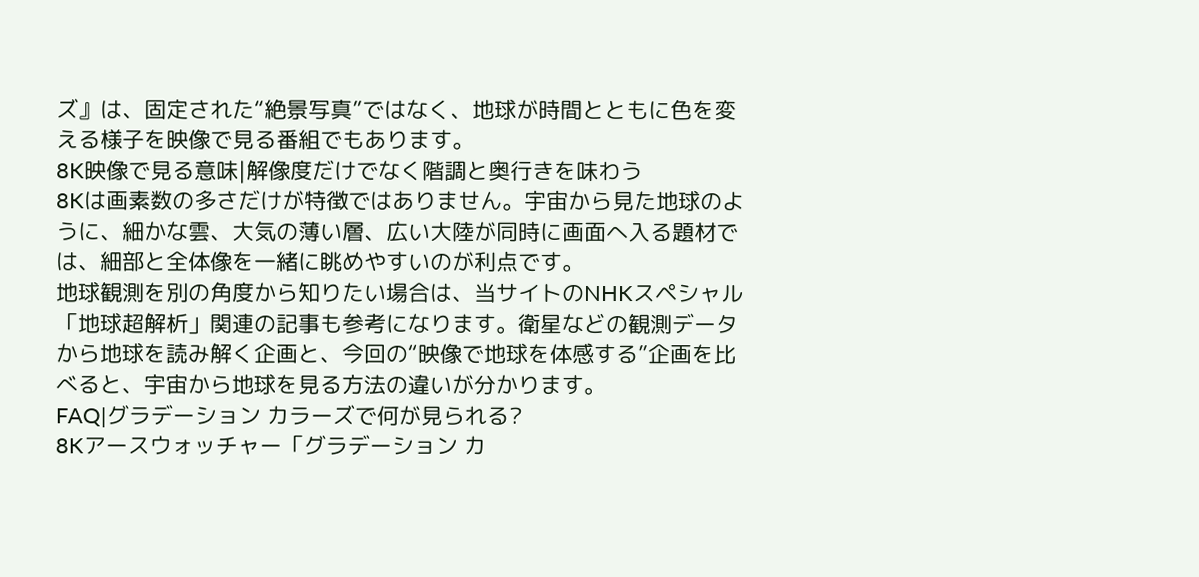ズ』は、固定された“絶景写真”ではなく、地球が時間とともに色を変える様子を映像で見る番組でもあります。
8K映像で見る意味|解像度だけでなく階調と奥行きを味わう
8Kは画素数の多さだけが特徴ではありません。宇宙から見た地球のように、細かな雲、大気の薄い層、広い大陸が同時に画面へ入る題材では、細部と全体像を一緒に眺めやすいのが利点です。
地球観測を別の角度から知りたい場合は、当サイトのNHKスペシャル「地球超解析」関連の記事も参考になります。衛星などの観測データから地球を読み解く企画と、今回の“映像で地球を体感する”企画を比べると、宇宙から地球を見る方法の違いが分かります。
FAQ|グラデーション カラーズで何が見られる?
8Kアースウォッチャー「グラデーション カ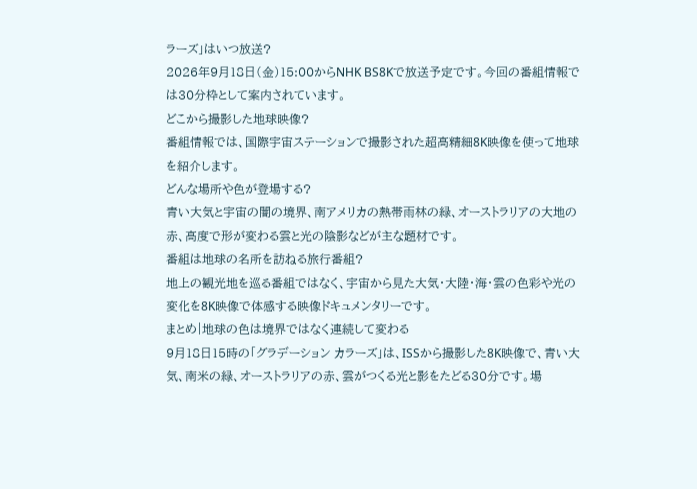ラーズ」はいつ放送?
2026年9月18日(金)15:00からNHK BS8Kで放送予定です。今回の番組情報では30分枠として案内されています。
どこから撮影した地球映像?
番組情報では、国際宇宙ステーションで撮影された超高精細8K映像を使って地球を紹介します。
どんな場所や色が登場する?
青い大気と宇宙の闇の境界、南アメリカの熱帯雨林の緑、オーストラリアの大地の赤、高度で形が変わる雲と光の陰影などが主な題材です。
番組は地球の名所を訪ねる旅行番組?
地上の観光地を巡る番組ではなく、宇宙から見た大気・大陸・海・雲の色彩や光の変化を8K映像で体感する映像ドキュメンタリーです。
まとめ|地球の色は境界ではなく連続して変わる
9月18日15時の「グラデーション カラーズ」は、ISSから撮影した8K映像で、青い大気、南米の緑、オーストラリアの赤、雲がつくる光と影をたどる30分です。場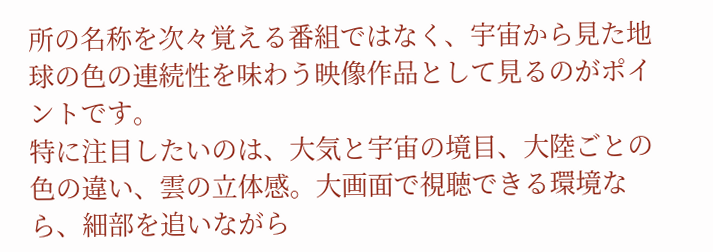所の名称を次々覚える番組ではなく、宇宙から見た地球の色の連続性を味わう映像作品として見るのがポイントです。
特に注目したいのは、大気と宇宙の境目、大陸ごとの色の違い、雲の立体感。大画面で視聴できる環境なら、細部を追いながら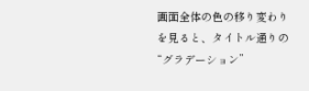画面全体の色の移り変わりを見ると、タイトル通りの“グラデーション”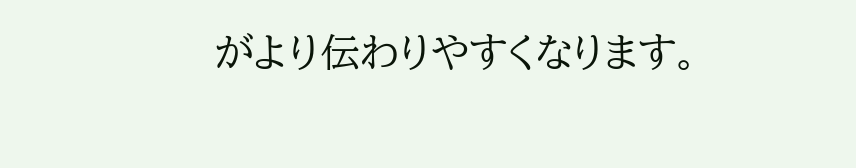がより伝わりやすくなります。